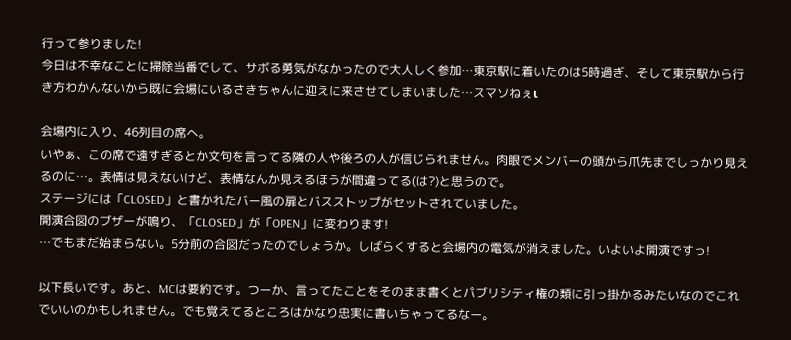行って参りました!
今日は不幸なことに掃除当番でして、サボる勇気がなかったので大人しく参加…東京駅に着いたのは5時過ぎ、そして東京駅から行き方わかんないから既に会場にいるさきちゃんに迎えに来させてしまいました…スマソねぇι

会場内に入り、46列目の席へ。
いやぁ、この席で遠すぎるとか文句を言ってる隣の人や後ろの人が信じられません。肉眼でメンバーの頭から爪先までしっかり見えるのに…。表情は見えないけど、表情なんか見えるほうが間違ってる(は?)と思うので。
ステージには「CLOSED」と書かれたバー風の扉とバスストップがセットされていました。
開演合図のブザーが鳴り、「CLOSED」が「OPEN」に変わります!
…でもまだ始まらない。5分前の合図だったのでしょうか。しばらくすると会場内の電気が消えました。いよいよ開演ですっ!

以下長いです。あと、MCは要約です。つーか、言ってたことをそのまま書くとパブリシティ権の類に引っ掛かるみたいなのでこれでいいのかもしれません。でも覚えてるところはかなり忠実に書いちゃってるなー。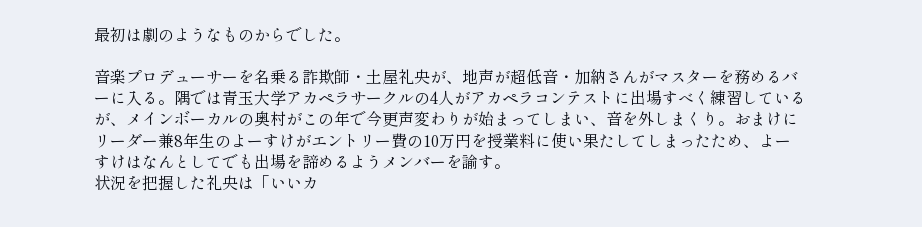最初は劇のようなものからでした。

音楽プロデューサーを名乗る詐欺師・土屋礼央が、地声が超低音・加納さんがマスターを務めるバーに入る。隅では青玉大学アカペラサークルの4人がアカペラコンテストに出場すべく練習しているが、メインボーカルの奥村がこの年で今更声変わりが始まってしまい、音を外しまくり。おまけにリーダー兼8年生のよーすけがエントリー費の10万円を授業料に使い果たしてしまったため、よーすけはなんとしてでも出場を諦めるようメンバーを諭す。
状況を把握した礼央は「いいカ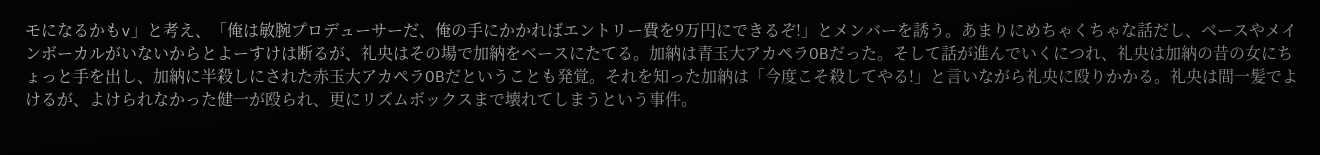モになるかもv」と考え、「俺は敏腕プロデューサーだ、俺の手にかかればエントリー費を9万円にできるぞ!」とメンバーを誘う。あまりにめちゃくちゃな話だし、ベースやメインボーカルがいないからとよーすけは断るが、礼央はその場で加納をベースにたてる。加納は青玉大アカペラOBだった。そして話が進んでいくにつれ、礼央は加納の昔の女にちょっと手を出し、加納に半殺しにされた赤玉大アカペラOBだということも発覚。それを知った加納は「今度こそ殺してやる!」と言いながら礼央に殴りかかる。礼央は間一髪でよけるが、よけられなかった健一が殴られ、更にリズムボックスまで壊れてしまうという事件。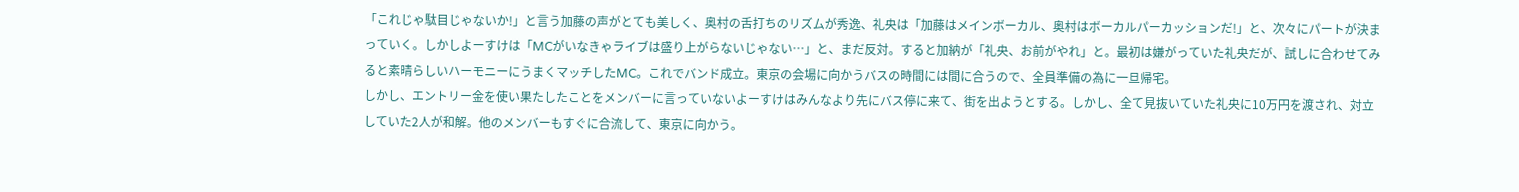「これじゃ駄目じゃないか!」と言う加藤の声がとても美しく、奥村の舌打ちのリズムが秀逸、礼央は「加藤はメインボーカル、奥村はボーカルパーカッションだ!」と、次々にパートが決まっていく。しかしよーすけは「MCがいなきゃライブは盛り上がらないじゃない…」と、まだ反対。すると加納が「礼央、お前がやれ」と。最初は嫌がっていた礼央だが、試しに合わせてみると素晴らしいハーモニーにうまくマッチしたMC。これでバンド成立。東京の会場に向かうバスの時間には間に合うので、全員準備の為に一旦帰宅。
しかし、エントリー金を使い果たしたことをメンバーに言っていないよーすけはみんなより先にバス停に来て、街を出ようとする。しかし、全て見抜いていた礼央に10万円を渡され、対立していた2人が和解。他のメンバーもすぐに合流して、東京に向かう。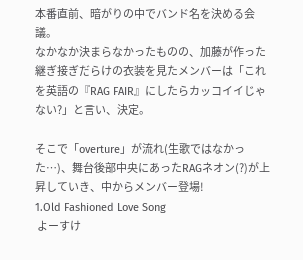本番直前、暗がりの中でバンド名を決める会議。
なかなか決まらなかったものの、加藤が作った継ぎ接ぎだらけの衣装を見たメンバーは「これを英語の『RAG FAIR』にしたらカッコイイじゃない?」と言い、決定。

そこで「overture」が流れ(生歌ではなかった…)、舞台後部中央にあったRAGネオン(?)が上昇していき、中からメンバー登場!
1.Old Fashioned Love Song
 よーすけ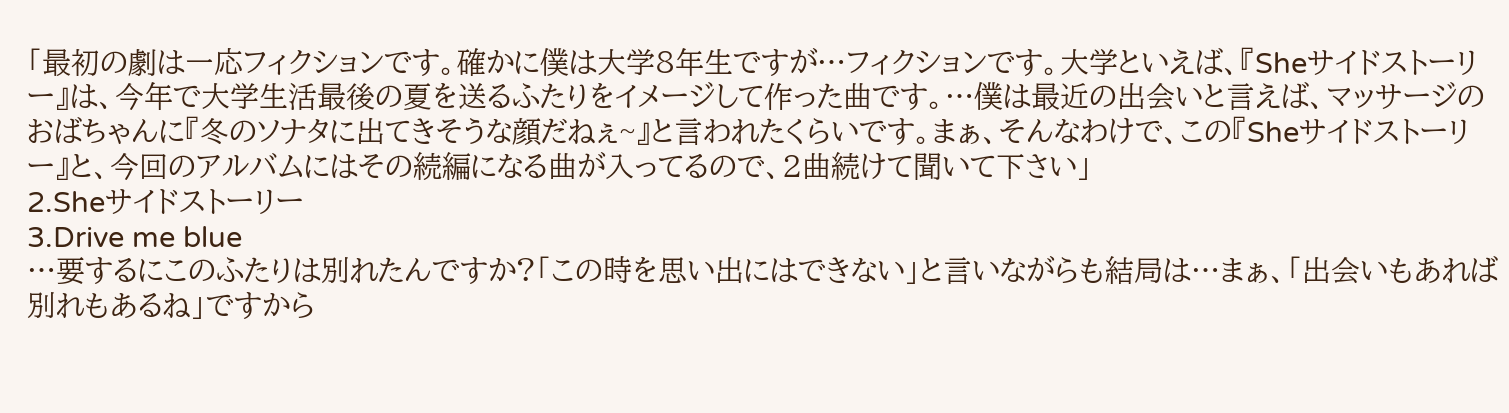「最初の劇は一応フィクションです。確かに僕は大学8年生ですが…フィクションです。大学といえば、『Sheサイドストーリー』は、今年で大学生活最後の夏を送るふたりをイメージして作った曲です。…僕は最近の出会いと言えば、マッサージのおばちゃんに『冬のソナタに出てきそうな顔だねぇ~』と言われたくらいです。まぁ、そんなわけで、この『Sheサイドストーリー』と、今回のアルバムにはその続編になる曲が入ってるので、2曲続けて聞いて下さい」
2.Sheサイドストーリー
3.Drive me blue
…要するにこのふたりは別れたんですか?「この時を思い出にはできない」と言いながらも結局は…まぁ、「出会いもあれば別れもあるね」ですから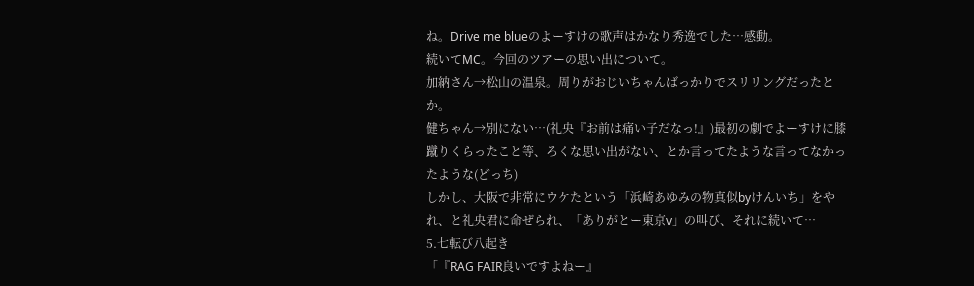ね。Drive me blueのよーすけの歌声はかなり秀逸でした…感動。
続いてMC。今回のツアーの思い出について。
加納さん→松山の温泉。周りがおじいちゃんばっかりでスリリングだったとか。
健ちゃん→別にない…(礼央『お前は痛い子だなっ!』)最初の劇でよーすけに膝蹴りくらったこと等、ろくな思い出がない、とか言ってたような言ってなかったような(どっち)
しかし、大阪で非常にウケたという「浜崎あゆみの物真似byけんいち」をやれ、と礼央君に命ぜられ、「ありがとー東京v」の叫び、それに続いて…
5.七転び八起き
「『RAG FAIR良いですよねー』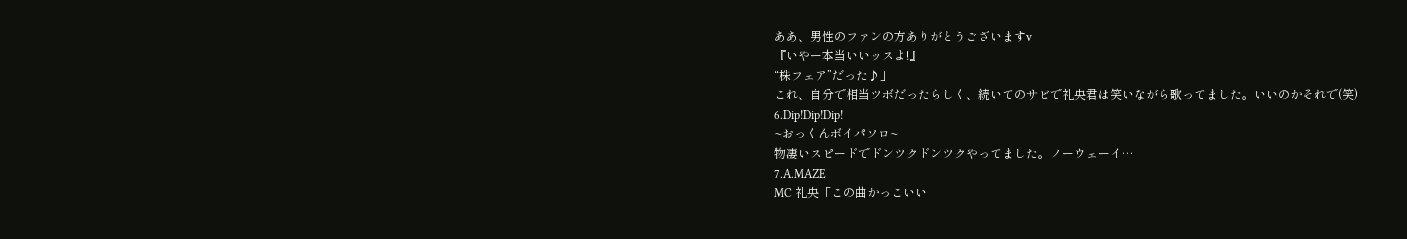ああ、男性のファンの方ありがとうございますv
『いやー本当いいッスよ!』
“株フェア”だった♪」
これ、自分で相当ツボだったらしく、続いてのサビで礼央君は笑いながら歌ってました。いいのかそれで(笑)
6.Dip!Dip!Dip!
~おっくんボイパソロ~
物凄いスピードでドンツクドンツクやってました。ノーウェーイ…
7.A.MAZE
MC 礼央「この曲かっこいい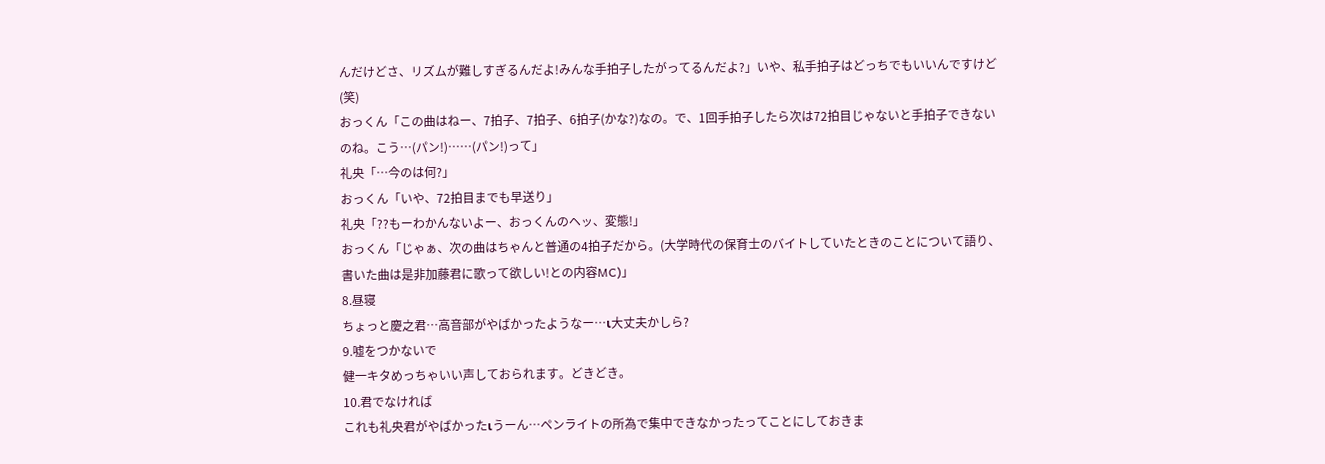んだけどさ、リズムが難しすぎるんだよ!みんな手拍子したがってるんだよ?」いや、私手拍子はどっちでもいいんですけど(笑)
おっくん「この曲はねー、7拍子、7拍子、6拍子(かな?)なの。で、1回手拍子したら次は72拍目じゃないと手拍子できないのね。こう…(パン!)……(パン!)って」
礼央「…今のは何?」
おっくん「いや、72拍目までも早送り」
礼央「??もーわかんないよー、おっくんのヘッ、変態!」
おっくん「じゃぁ、次の曲はちゃんと普通の4拍子だから。(大学時代の保育士のバイトしていたときのことについて語り、書いた曲は是非加藤君に歌って欲しい!との内容MC)」
8.昼寝
ちょっと慶之君…高音部がやばかったようなー…ι大丈夫かしら?
9.嘘をつかないで
健一キタめっちゃいい声しておられます。どきどき。
10.君でなければ
これも礼央君がやばかったιうーん…ペンライトの所為で集中できなかったってことにしておきま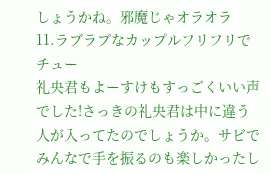しょうかね。邪魔じゃオラオラ
11.ラブラブなカップルフリフリでチュー
礼央君もよーすけもすっごくいい声でした!さっきの礼央君は中に違う人が入ってたのでしょうか。サビでみんなで手を振るのも楽しかったし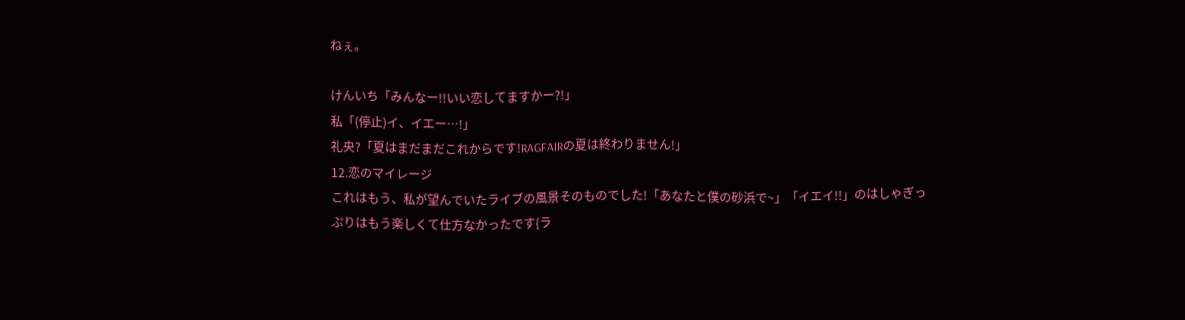ねぇ。

けんいち「みんなー!!いい恋してますかー?!」
私「(停止)イ、イエー…!」
礼央?「夏はまだまだこれからです!RAGFAIRの夏は終わりません!」
12.恋のマイレージ
これはもう、私が望んでいたライブの風景そのものでした!「あなたと僕の砂浜で~」「イエイ!!」のはしゃぎっぷりはもう楽しくて仕方なかったです{ラ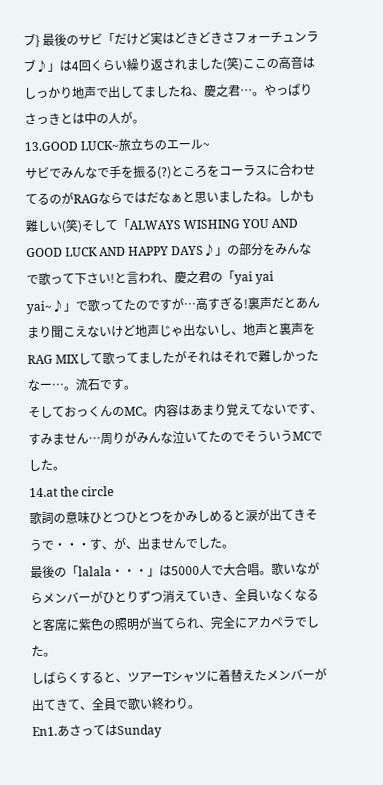ブ} 最後のサビ「だけど実はどきどきさフォーチュンラブ♪」は4回くらい繰り返されました(笑)ここの高音はしっかり地声で出してましたね、慶之君…。やっぱりさっきとは中の人が。
13.GOOD LUCK~旅立ちのエール~
サビでみんなで手を振る(?)ところをコーラスに合わせてるのがRAGならではだなぁと思いましたね。しかも難しい(笑)そして「ALWAYS WISHING YOU AND GOOD LUCK AND HAPPY DAYS♪」の部分をみんなで歌って下さい!と言われ、慶之君の「yai yai yai~♪」で歌ってたのですが…高すぎる!裏声だとあんまり聞こえないけど地声じゃ出ないし、地声と裏声をRAG MIXして歌ってましたがそれはそれで難しかったなー…。流石です。
そしておっくんのMC。内容はあまり覚えてないです、すみません…周りがみんな泣いてたのでそういうMCでした。
14.at the circle
歌詞の意味ひとつひとつをかみしめると涙が出てきそうで・・・す、が、出ませんでした。
最後の「lalala・・・」は5000人で大合唱。歌いながらメンバーがひとりずつ消えていき、全員いなくなると客席に紫色の照明が当てられ、完全にアカペラでした。
しばらくすると、ツアーTシャツに着替えたメンバーが出てきて、全員で歌い終わり。
En1.あさってはSunday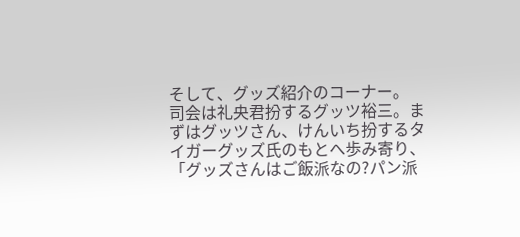そして、グッズ紹介のコーナー。
司会は礼央君扮するグッツ裕三。まずはグッツさん、けんいち扮するタイガーグッズ氏のもとへ歩み寄り、「グッズさんはご飯派なの?パン派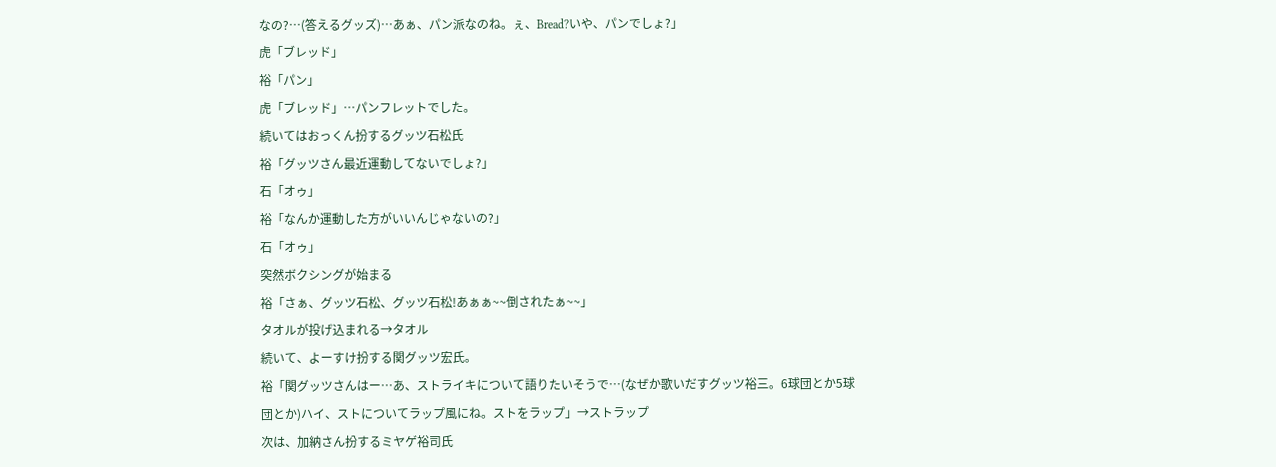なの?…(答えるグッズ)…あぁ、パン派なのね。ぇ、Bread?いや、パンでしょ?」
虎「ブレッド」
裕「パン」
虎「ブレッド」…パンフレットでした。
続いてはおっくん扮するグッツ石松氏
裕「グッツさん最近運動してないでしょ?」
石「オゥ」
裕「なんか運動した方がいいんじゃないの?」
石「オゥ」
突然ボクシングが始まる
裕「さぁ、グッツ石松、グッツ石松!あぁぁ~~倒されたぁ~~」
タオルが投げ込まれる→タオル
続いて、よーすけ扮する関グッツ宏氏。
裕「関グッツさんはー…あ、ストライキについて語りたいそうで…(なぜか歌いだすグッツ裕三。6球団とか5球団とか)ハイ、ストについてラップ風にね。ストをラップ」→ストラップ
次は、加納さん扮するミヤゲ裕司氏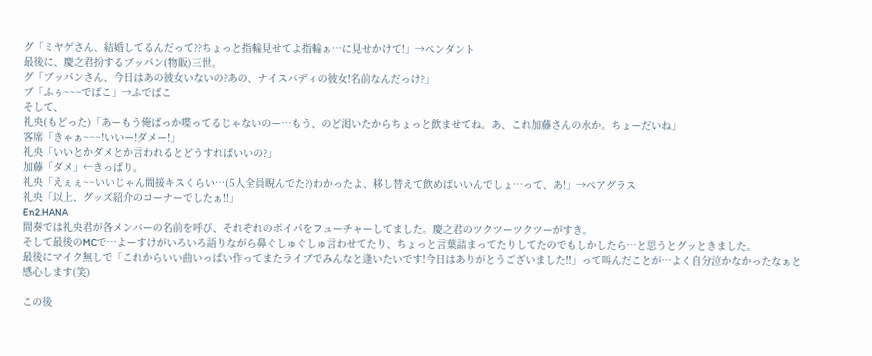グ「ミヤゲさん、結婚してるんだって??ちょっと指輪見せてよ指輪ぁ…に見せかけて!」→ペンダント
最後に、慶之君扮するブッパン(物販)三世。
グ「ブッパンさん、今日はあの彼女いないの?あの、ナイスバディの彼女!名前なんだっけ?」
ブ「ふぅ~~~でばこ」→ふでばこ
そして、
礼央(もどった)「あーもう俺ばっか喋ってるじゃないのー…もう、のど渇いたからちょっと飲ませてね。あ、これ加藤さんの水か。ちょーだいね」
客席「きゃぁ~~~!いいー!ダメー!」
礼央「いいとかダメとか言われるとどうすればいいの?」
加藤「ダメ」←きっぱり。
礼央「えぇぇ~~いいじゃん間接キスくらい…(5人全員睨んでた?)わかったよ、移し替えて飲めばいいんでしょ…って、あ!」→ペアグラス
礼央「以上、グッズ紹介のコーナーでしたぁ!!」
En2.HANA
間奏では礼央君が各メンバーの名前を呼び、それぞれのボイパをフューチャーしてました。慶之君のツクツーツクツーがすき。
そして最後のMCで…よーすけがいろいろ語りながら鼻ぐしゅぐしゅ言わせてたり、ちょっと言葉詰まってたりしてたのでもしかしたら…と思うとグッときました。
最後にマイク無しで「これからいい曲いっぱい作ってまたライブでみんなと逢いたいです!今日はありがとうございました!!」って叫んだことが…よく自分泣かなかったなぁと感心します(笑)

この後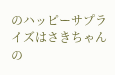のハッピーサプライズはさきちゃんの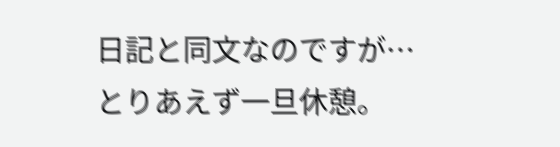日記と同文なのですが…
とりあえず一旦休憩。